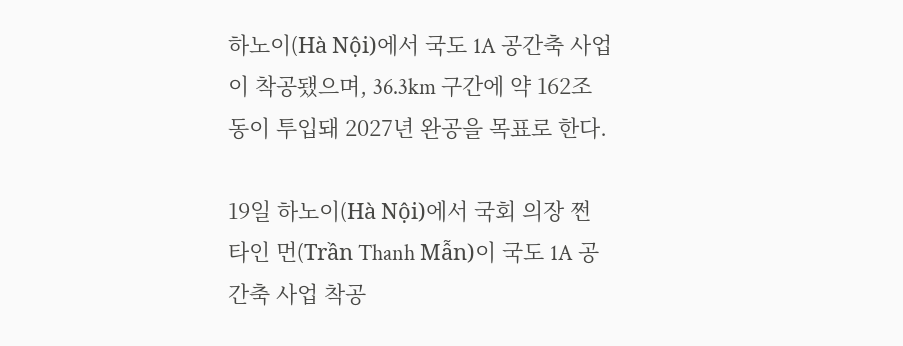하노이(Hà Nội)에서 국도 1A 공간축 사업이 착공됐으며, 36.3km 구간에 약 162조 동이 투입돼 2027년 완공을 목표로 한다.

19일 하노이(Hà Nội)에서 국회 의장 쩐 타인 먼(Trần Thanh Mẫn)이 국도 1A 공간축 사업 착공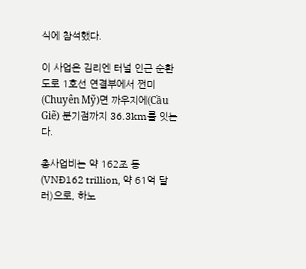식에 참석했다.

이 사업은 김리엔 터널 인근 순환도로 1호선 연결부에서 쩐미(Chuyên Mỹ)면 까우지에(Cầu Giẽ) 분기점까지 36.3km를 잇는다.

총사업비는 약 162조 동(VNĐ162 trillion, 약 61억 달러)으로, 하노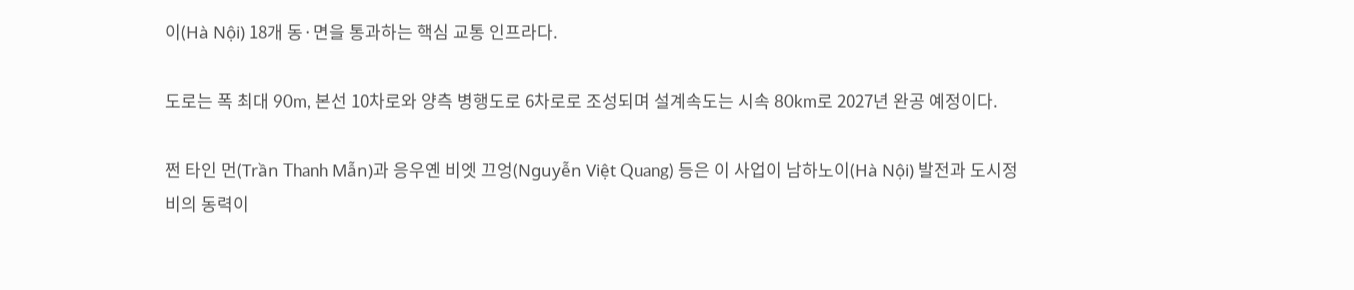이(Hà Nội) 18개 동·면을 통과하는 핵심 교통 인프라다.

도로는 폭 최대 90m, 본선 10차로와 양측 병행도로 6차로로 조성되며 설계속도는 시속 80km로 2027년 완공 예정이다.

쩐 타인 먼(Trần Thanh Mẫn)과 응우옌 비엣 끄엉(Nguyễn Việt Quang) 등은 이 사업이 남하노이(Hà Nội) 발전과 도시정비의 동력이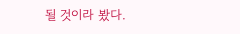될 것이라 봤다.